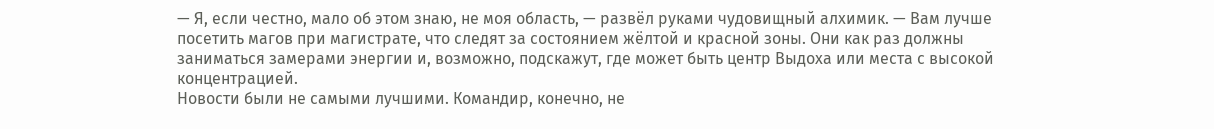— Я, если честно, мало об этом знаю, не моя область, — развёл руками чудовищный алхимик. — Вам лучше посетить магов при магистрате, что следят за состоянием жёлтой и красной зоны. Они как раз должны заниматься замерами энергии и, возможно, подскажут, где может быть центр Выдоха или места с высокой концентрацией.
Новости были не самыми лучшими. Командир, конечно, не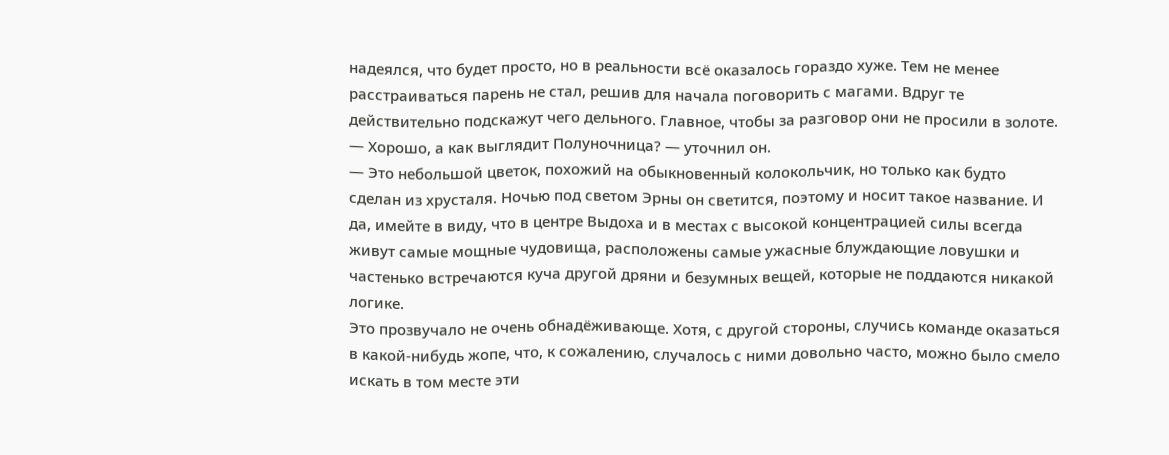надеялся, что будет просто, но в реальности всё оказалось гораздо хуже. Тем не менее расстраиваться парень не стал, решив для начала поговорить с магами. Вдруг те действительно подскажут чего дельного. Главное, чтобы за разговор они не просили в золоте.
— Хорошо, а как выглядит Полуночница? — уточнил он.
— Это небольшой цветок, похожий на обыкновенный колокольчик, но только как будто сделан из хрусталя. Ночью под светом Эрны он светится, поэтому и носит такое название. И да, имейте в виду, что в центре Выдоха и в местах с высокой концентрацией силы всегда живут самые мощные чудовища, расположены самые ужасные блуждающие ловушки и частенько встречаются куча другой дряни и безумных вещей, которые не поддаются никакой логике.
Это прозвучало не очень обнадёживающе. Хотя, с другой стороны, случись команде оказаться в какой-нибудь жопе, что, к сожалению, случалось с ними довольно часто, можно было смело искать в том месте эти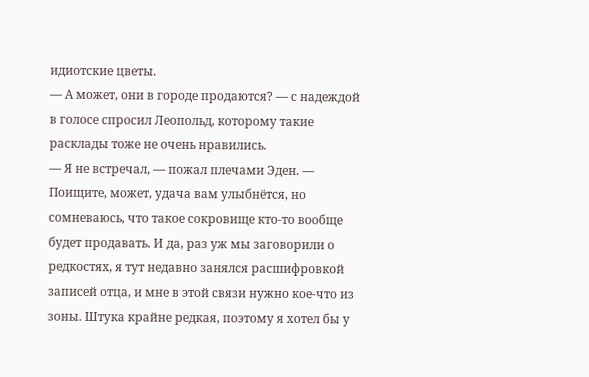идиотские цветы.
— А может, они в городе продаются? — с надеждой в голосе спросил Леопольд, которому такие расклады тоже не очень нравились.
— Я не встречал, — пожал плечами Эден. — Поищите, может, удача вам улыбнётся, но сомневаюсь, что такое сокровище кто-то вообще будет продавать. И да, раз уж мы заговорили о редкостях, я тут недавно занялся расшифровкой записей отца, и мне в этой связи нужно кое-что из зоны. Штука крайне редкая, поэтому я хотел бы у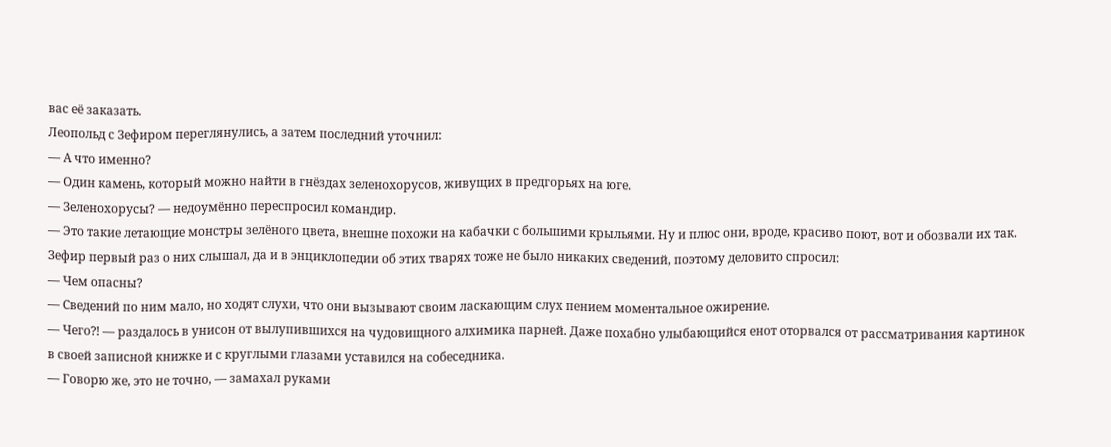вас её заказать.
Леопольд с Зефиром переглянулись, а затем последний уточнил:
— А что именно?
— Один камень, который можно найти в гнёздах зеленохорусов, живущих в предгорьях на юге.
— Зеленохорусы? — недоумённо переспросил командир.
— Это такие летающие монстры зелёного цвета, внешне похожи на кабачки с большими крыльями. Ну и плюс они, вроде, красиво поют, вот и обозвали их так.
Зефир первый раз о них слышал, да и в энциклопедии об этих тварях тоже не было никаких сведений, поэтому деловито спросил:
— Чем опасны?
— Сведений по ним мало, но ходят слухи, что они вызывают своим ласкающим слух пением моментальное ожирение.
— Чего⁈ — раздалось в унисон от вылупившихся на чудовищного алхимика парней. Даже похабно улыбающийся енот оторвался от рассматривания картинок в своей записной книжке и с круглыми глазами уставился на собеседника.
— Говорю же, это не точно, — замахал руками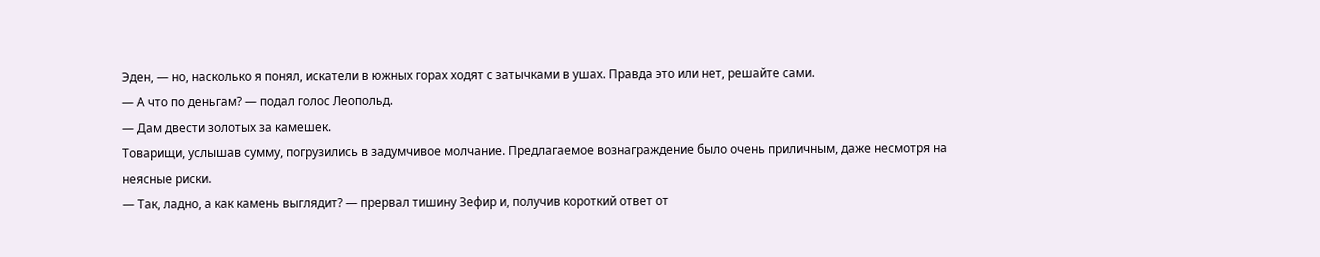Эден, — но, насколько я понял, искатели в южных горах ходят с затычками в ушах. Правда это или нет, решайте сами.
— А что по деньгам? — подал голос Леопольд.
— Дам двести золотых за камешек.
Товарищи, услышав сумму, погрузились в задумчивое молчание. Предлагаемое вознаграждение было очень приличным, даже несмотря на неясные риски.
— Так, ладно, а как камень выглядит? — прервал тишину Зефир и, получив короткий ответ от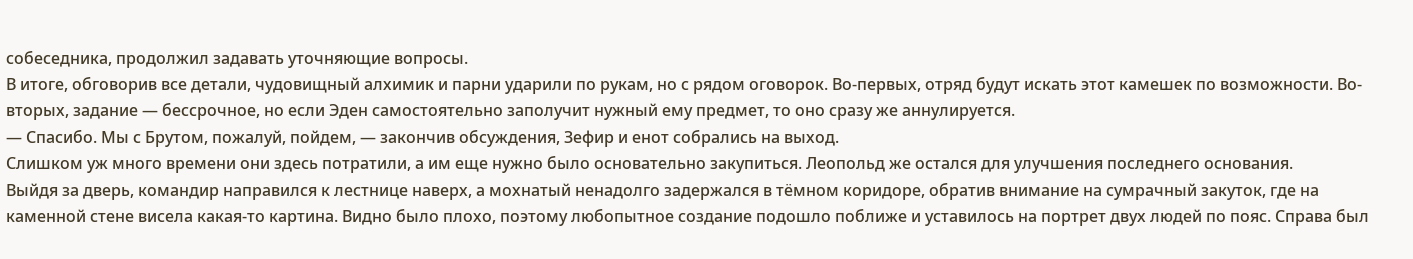собеседника, продолжил задавать уточняющие вопросы.
В итоге, обговорив все детали, чудовищный алхимик и парни ударили по рукам, но с рядом оговорок. Во-первых, отряд будут искать этот камешек по возможности. Во-вторых, задание — бессрочное, но если Эден самостоятельно заполучит нужный ему предмет, то оно сразу же аннулируется.
— Спасибо. Мы с Брутом, пожалуй, пойдем, — закончив обсуждения, Зефир и енот собрались на выход.
Слишком уж много времени они здесь потратили, а им еще нужно было основательно закупиться. Леопольд же остался для улучшения последнего основания.
Выйдя за дверь, командир направился к лестнице наверх, а мохнатый ненадолго задержался в тёмном коридоре, обратив внимание на сумрачный закуток, где на каменной стене висела какая-то картина. Видно было плохо, поэтому любопытное создание подошло поближе и уставилось на портрет двух людей по пояс. Справа был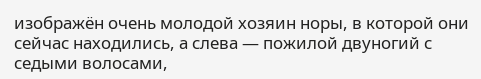изображён очень молодой хозяин норы, в которой они сейчас находились, а слева — пожилой двуногий с седыми волосами,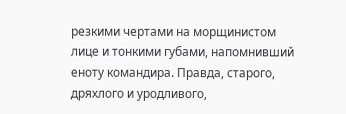резкими чертами на морщинистом лице и тонкими губами, напомнивший еноту командира. Правда, старого, дряхлого и уродливого,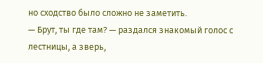но сходство было сложно не заметить.
— Брут, ты где там? — раздался знакомый голос с лестницы, а зверь,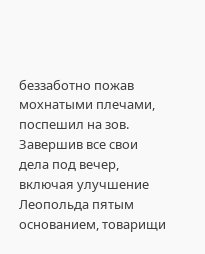беззаботно пожав мохнатыми плечами, поспешил на зов.
Завершив все свои дела под вечер, включая улучшение Леопольда пятым основанием, товарищи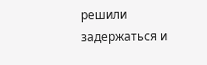решили задержаться и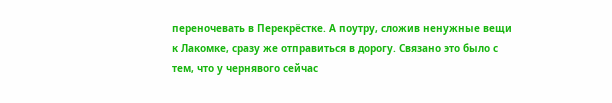переночевать в Перекрёстке. А поутру, сложив ненужные вещи к Лакомке, сразу же отправиться в дорогу. Связано это было с тем, что у чернявого сейчас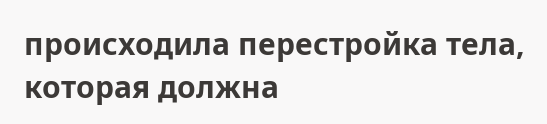происходила перестройка тела, которая должна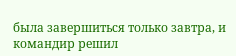была завершиться только завтра, и командир решил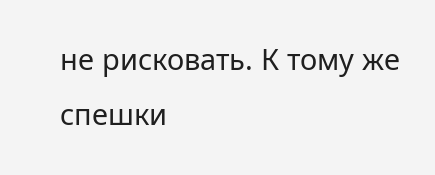не рисковать. К тому же спешки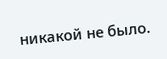никакой не было.